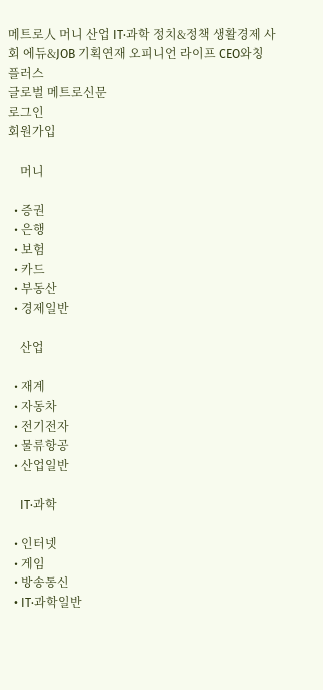메트로人 머니 산업 IT·과학 정치&정책 생활경제 사회 에듀&JOB 기획연재 오피니언 라이프 CEO와칭 플러스
글로벌 메트로신문
로그인
회원가입

    머니

  • 증권
  • 은행
  • 보험
  • 카드
  • 부동산
  • 경제일반

    산업

  • 재계
  • 자동차
  • 전기전자
  • 물류항공
  • 산업일반

    IT·과학

  • 인터넷
  • 게임
  • 방송통신
  • IT·과학일반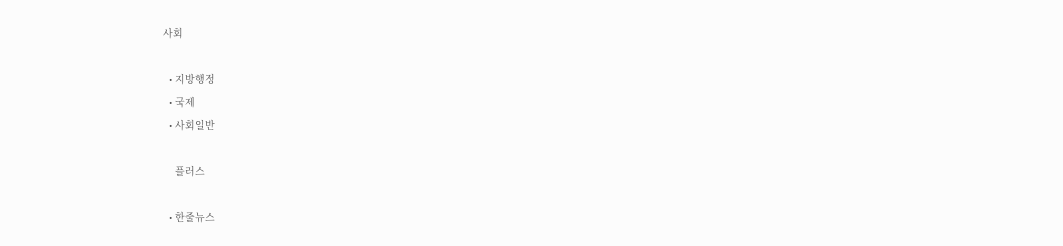사회

  • 지방행정
  • 국제
  • 사회일반

    플러스

  • 한줄뉴스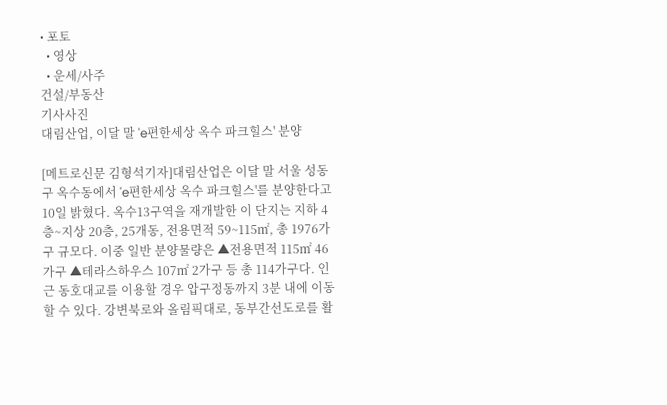• 포토
  • 영상
  • 운세/사주
건설/부동산
기사사진
대림산업, 이달 말 'e편한세상 옥수 파크힐스' 분양

[메트로신문 김형석기자]대림산업은 이달 말 서울 성동구 옥수동에서 'e편한세상 옥수 파크힐스'를 분양한다고 10일 밝혔다. 옥수13구역을 재개발한 이 단지는 지하 4층~지상 20층, 25개동, 전용면적 59~115㎡, 총 1976가구 규모다. 이중 일반 분양물량은 ▲전용면적 115㎡ 46가구 ▲테라스하우스 107㎡ 2가구 등 총 114가구다. 인근 동호대교를 이용할 경우 압구정동까지 3분 내에 이동할 수 있다. 강변북로와 올림픽대로, 동부간선도로를 활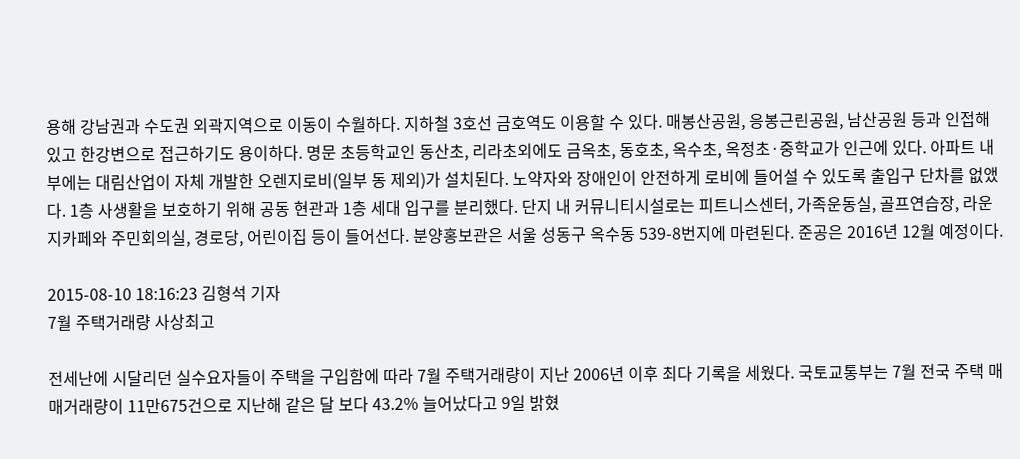용해 강남권과 수도권 외곽지역으로 이동이 수월하다. 지하철 3호선 금호역도 이용할 수 있다. 매봉산공원, 응봉근린공원, 남산공원 등과 인접해 있고 한강변으로 접근하기도 용이하다. 명문 초등학교인 동산초, 리라초외에도 금옥초, 동호초, 옥수초, 옥정초·중학교가 인근에 있다. 아파트 내부에는 대림산업이 자체 개발한 오렌지로비(일부 동 제외)가 설치된다. 노약자와 장애인이 안전하게 로비에 들어설 수 있도록 출입구 단차를 없앴다. 1층 사생활을 보호하기 위해 공동 현관과 1층 세대 입구를 분리했다. 단지 내 커뮤니티시설로는 피트니스센터, 가족운동실, 골프연습장, 라운지카페와 주민회의실, 경로당, 어린이집 등이 들어선다. 분양홍보관은 서울 성동구 옥수동 539-8번지에 마련된다. 준공은 2016년 12월 예정이다.

2015-08-10 18:16:23 김형석 기자
7월 주택거래량 사상최고

전세난에 시달리던 실수요자들이 주택을 구입함에 따라 7월 주택거래량이 지난 2006년 이후 최다 기록을 세웠다. 국토교통부는 7월 전국 주택 매매거래량이 11만675건으로 지난해 같은 달 보다 43.2% 늘어났다고 9일 밝혔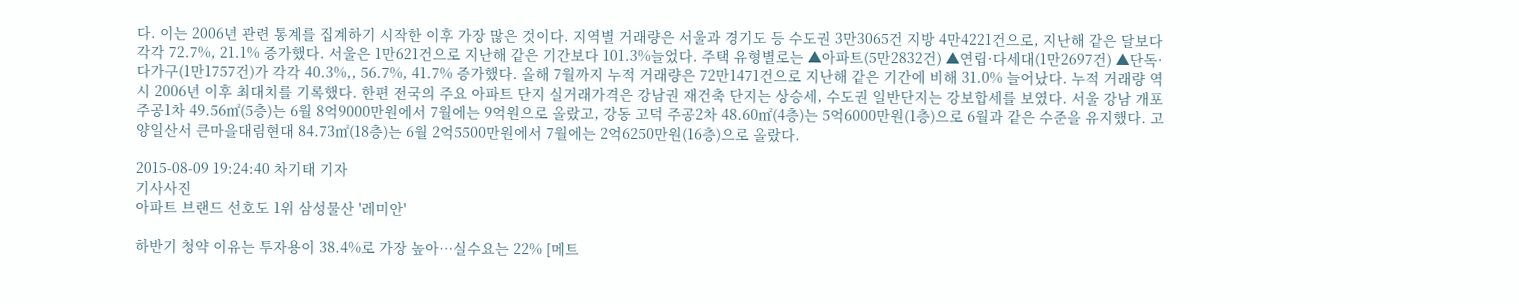다. 이는 2006년 관련 통계를 집계하기 시작한 이후 가장 많은 것이다. 지역별 거래량은 서울과 경기도 등 수도권 3만3065건 지방 4만4221건으로, 지난해 같은 달보다 각각 72.7%, 21.1% 증가했다. 서울은 1만621건으로 지난해 같은 기간보다 101.3%늘었다. 주택 유형별로는 ▲아파트(5만2832건) ▲연립·다세대(1만2697건) ▲단독·다가구(1만1757건)가 각각 40.3%,, 56.7%, 41.7% 증가했다. 올해 7월까지 누적 거래량은 72만1471건으로 지난해 같은 기간에 비해 31.0% 늘어났다. 누적 거래량 역시 2006년 이후 최대치를 기록했다. 한편 전국의 주요 아파트 단지 실거래가격은 강남권 재건축 단지는 상승세, 수도권 일반단지는 강보합세를 보였다. 서울 강남 개포 주공1차 49.56㎡(5층)는 6월 8억9000만원에서 7월에는 9억원으로 올랐고, 강동 고덕 주공2차 48.60㎡(4층)는 5억6000만원(1층)으로 6월과 같은 수준을 유지했다. 고양일산서 큰마을대림현대 84.73㎡(18층)는 6월 2억5500만원에서 7월에는 2억6250만원(16층)으로 올랐다.

2015-08-09 19:24:40 차기태 기자
기사사진
아파트 브랜드 선호도 1위 삼성물산 '레미안'

하반기 청약 이유는 투자용이 38.4%로 가장 높아…실수요는 22% [메트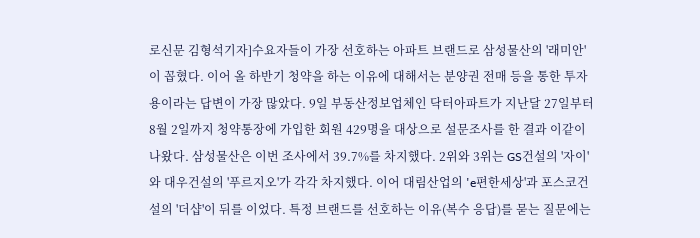로신문 김형석기자]수요자들이 가장 선호하는 아파트 브랜드로 삼성물산의 '래미안'이 꼽혔다. 이어 올 하반기 청약을 하는 이유에 대해서는 분양권 전매 등을 통한 투자용이라는 답변이 가장 많았다. 9일 부동산정보업체인 닥터아파트가 지난달 27일부터 8월 2일까지 청약통장에 가입한 회원 429명을 대상으로 설문조사를 한 결과 이같이 나왔다. 삼성물산은 이번 조사에서 39.7%를 차지했다. 2위와 3위는 GS건설의 '자이'와 대우건설의 '푸르지오'가 각각 차지했다. 이어 대림산업의 'e편한세상'과 포스코건설의 '더샵'이 뒤를 이었다. 특정 브랜드를 선호하는 이유(복수 응답)를 묻는 질문에는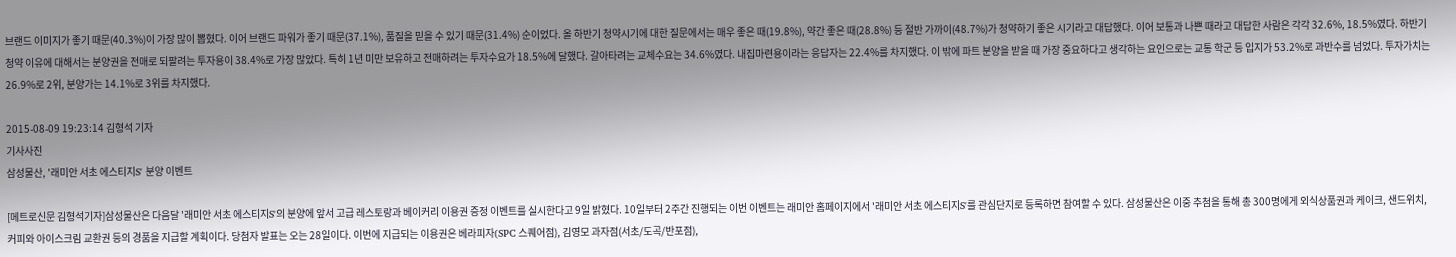브랜드 이미지가 좋기 때문(40.3%)이 가장 많이 뽑혔다. 이어 브랜드 파워가 좋기 때문(37.1%), 품질을 믿을 수 있기 때문(31.4%) 순이었다. 올 하반기 청약시기에 대한 질문에서는 매우 좋은 때(19.8%), 약간 좋은 때(28.8%) 등 절반 가까이(48.7%)가 청약하기 좋은 시기라고 대답했다. 이어 보통과 나쁜 때라고 대답한 사람은 각각 32.6%, 18.5%였다. 하반기 청약 이유에 대해서는 분양권을 전매로 되팔려는 투자용이 38.4%로 가장 많았다. 특히 1년 미만 보유하고 전매하려는 투자수요가 18.5%에 달했다. 갈아타려는 교체수요는 34.6%였다. 내집마련용이라는 응답자는 22.4%를 차지했다. 이 밖에 파트 분양을 받을 때 가장 중요하다고 생각하는 요인으로는 교통 학군 등 입지가 53.2%로 과반수를 넘었다. 투자가치는 26.9%로 2위, 분양가는 14.1%로 3위를 차지했다.

2015-08-09 19:23:14 김형석 기자
기사사진
삼성물산, '래미안 서초 에스티지S' 분양 이벤트

[메트로신문 김형석기자]삼성물산은 다음달 '래미안 서초 에스티지S'의 분양에 앞서 고급 레스토랑과 베이커리 이용권 증정 이벤트를 실시한다고 9일 밝혔다. 10일부터 2주간 진행되는 이번 이벤트는 래미안 홈페이지에서 '래미안 서초 에스티지S'를 관심단지로 등록하면 참여할 수 있다. 삼성물산은 이중 추첨을 통해 총 300명에게 외식상품권과 케이크, 샌드위치, 커피와 아이스크림 교환권 등의 경품을 지급할 계획이다. 당첨자 발표는 오는 28일이다. 이번에 지급되는 이용권은 베라피자(SPC 스퀘어점), 김영모 과자점(서초/도곡/반포점),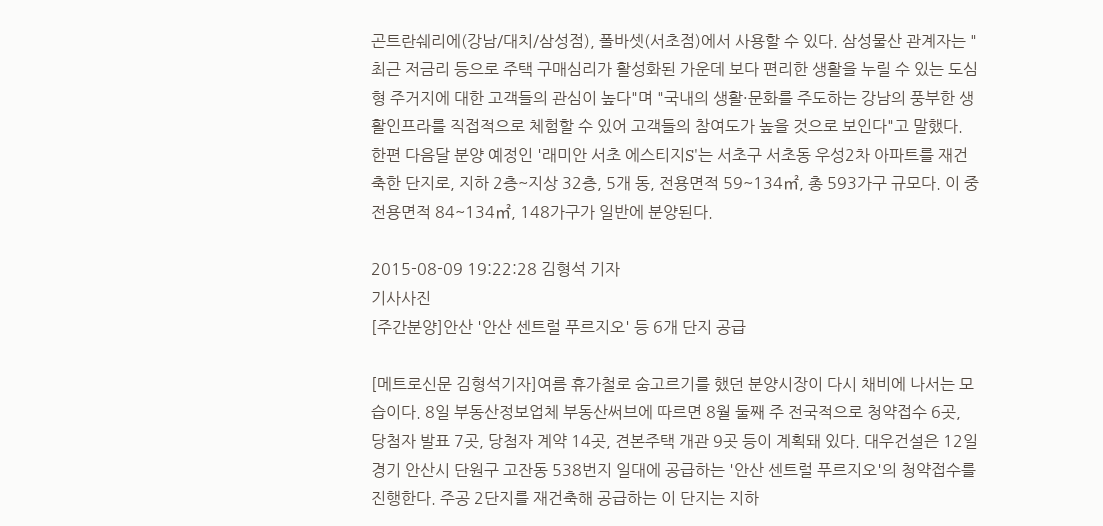곤트란쉐리에(강남/대치/삼성점), 폴바셋(서초점)에서 사용할 수 있다. 삼성물산 관계자는 "최근 저금리 등으로 주택 구매심리가 활성화된 가운데 보다 편리한 생활을 누릴 수 있는 도심형 주거지에 대한 고객들의 관심이 높다"며 "국내의 생활·문화를 주도하는 강남의 풍부한 생활인프라를 직접적으로 체험할 수 있어 고객들의 참여도가 높을 것으로 보인다"고 말했다. 한편 다음달 분양 예정인 '래미안 서초 에스티지S'는 서초구 서초동 우성2차 아파트를 재건축한 단지로, 지하 2층~지상 32층, 5개 동, 전용면적 59~134㎡, 총 593가구 규모다. 이 중 전용면적 84~134㎡, 148가구가 일반에 분양된다.

2015-08-09 19:22:28 김형석 기자
기사사진
[주간분양]안산 '안산 센트럴 푸르지오' 등 6개 단지 공급

[메트로신문 김형석기자]여름 휴가철로 숨고르기를 했던 분양시장이 다시 채비에 나서는 모습이다. 8일 부동산정보업체 부동산써브에 따르면 8월 둘째 주 전국적으로 청약접수 6곳, 당첨자 발표 7곳, 당첨자 계약 14곳, 견본주택 개관 9곳 등이 계획돼 있다. 대우건설은 12일 경기 안산시 단원구 고잔동 538번지 일대에 공급하는 '안산 센트럴 푸르지오'의 청약접수를 진행한다. 주공 2단지를 재건축해 공급하는 이 단지는 지하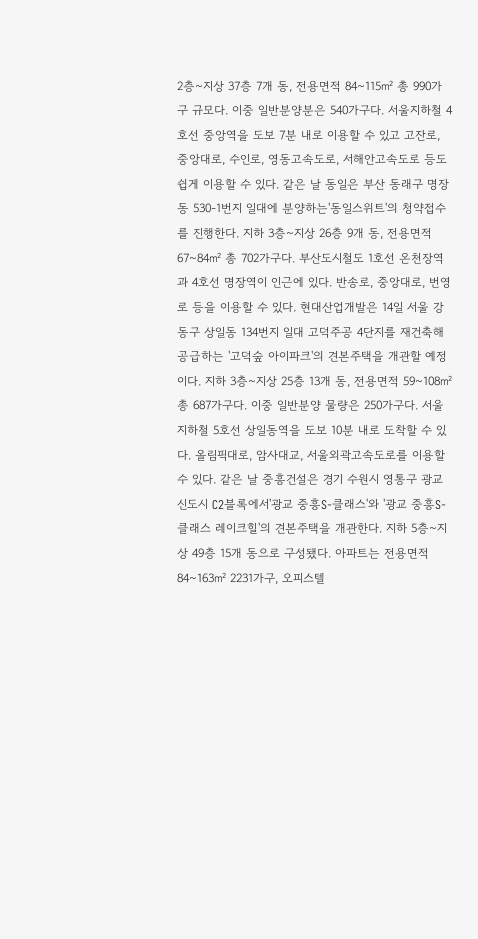2층~지상 37층 7개 동, 전용면적 84~115㎡ 총 990가구 규모다. 이중 일반분양분은 540가구다. 서울지하철 4호선 중앙역을 도보 7분 내로 이용할 수 있고 고잔로, 중앙대로, 수인로, 영동고속도로, 서해안고속도로 등도 쉽게 이용할 수 있다. 같은 날 동일은 부산 동래구 명장동 530-1번지 일대에 분양하는'동일스위트'의 청약접수를 진행한다. 지하 3층~지상 26층 9개 동, 전용면적 67~84㎡ 총 702가구다. 부산도시철도 1호선 온천장역과 4호선 명장역이 인근에 있다. 반송로, 중앙대로, 번영로 등을 이용할 수 있다. 현대산업개발은 14일 서울 강동구 상일동 134번지 일대 고덕주공 4단지를 재건축해 공급하는 '고덕숲 아이파크'의 견본주택을 개관할 예정이다. 지하 3층~지상 25층 13개 동, 전용면적 59~108㎡ 총 687가구다. 이중 일반분양 물량은 250가구다. 서울지하철 5호선 상일동역을 도보 10분 내로 도착할 수 있다. 올림픽대로, 암사대교, 서울외곽고속도로를 이용할 수 있다. 같은 날 중흥건설은 경기 수원시 영통구 광교신도시 C2블록에서'광교 중흥S-클래스'와 '광교 중흥S-클래스 레이크힐'의 견본주택을 개관한다. 지하 5층~지상 49층 15개 동으로 구성됐다. 아파트는 전용면적 84~163㎡ 2231가구, 오피스텔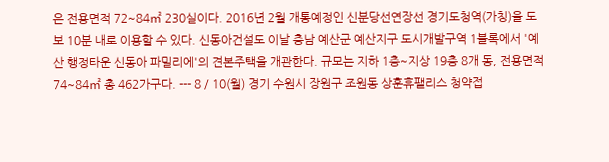은 전용면적 72~84㎡ 230실이다. 2016년 2월 개통예정인 신분당선연장선 경기도청역(가칭)을 도보 10분 내로 이용할 수 있다. 신동아건설도 이날 충남 예산군 예산지구 도시개발구역 1블록에서 '예산 행정타운 신동아 파밀리에'의 견본주택을 개관한다. 규모는 지하 1층~지상 19층 8개 동, 전용면적 74~84㎡ 총 462가구다. --- 8 / 10(월) 경기 수원시 장원구 조원동 상훈휴팰리스 청약접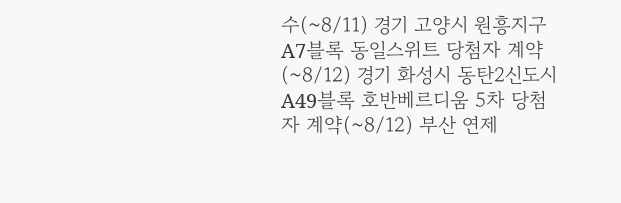수(~8/11) 경기 고양시 원흥지구 A7블록 동일스위트 당첨자 계약(~8/12) 경기 화성시 동탄2신도시 A49블록 호반베르디움 5차 당첨자 계약(~8/12) 부산 연제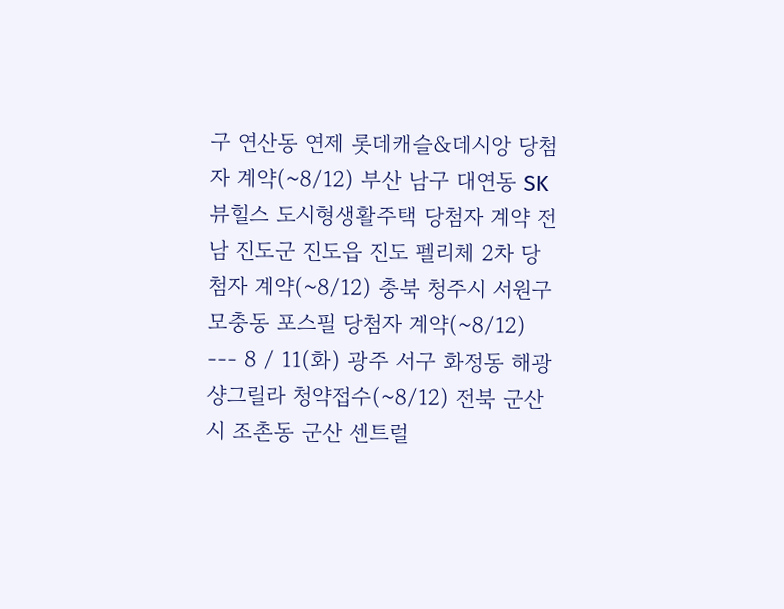구 연산동 연제 롯데캐슬&데시앙 당첨자 계약(~8/12) 부산 남구 대연동 SK뷰힐스 도시형생활주택 당첨자 계약 전남 진도군 진도읍 진도 펠리체 2차 당첨자 계약(~8/12) 충북 청주시 서원구 모충동 포스필 당첨자 계약(~8/12) --- 8 / 11(화) 광주 서구 화정동 해광샹그릴라 청약접수(~8/12) 전북 군산시 조촌동 군산 센트럴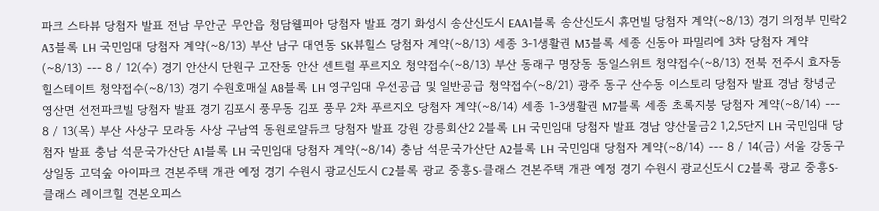파크 스타뷰 당첨자 발표 전남 무안군 무안읍 청담웰피아 당첨자 발표 경기 화성시 송산신도시 EAA1블록 송산신도시 휴먼빌 당첨자 계약(~8/13) 경기 의정부 민락2 A3블록 LH 국민임대 당첨자 계약(~8/13) 부산 남구 대연동 SK뷰힐스 당첨자 계약(~8/13) 세종 3-1생활권 M3블록 세종 신동아 파밀리에 3차 당첨자 계약(~8/13) --- 8 / 12(수) 경기 안산시 단원구 고잔동 안산 센트럴 푸르지오 청약접수(~8/13) 부산 동래구 명장동 동일스위트 청약접수(~8/13) 전북 전주시 효자동 힐스테이트 청약접수(~8/13) 경기 수원호매실 A8블록 LH 영구임대 우선공급 및 일반공급 청약접수(~8/21) 광주 동구 산수동 이스토리 당첨자 발표 경남 창녕군 영산면 선전파크빌 당첨자 발표 경기 김포시 풍무동 김포 풍무 2차 푸르지오 당첨자 계약(~8/14) 세종 1-3생활권 M7블록 세종 초록지붕 당첨자 계약(~8/14) --- 8 / 13(목) 부산 사상구 모라동 사상 구남역 동원로얄듀크 당첨자 발표 강원 강릉회산2 2블록 LH 국민임대 당첨자 발표 경남 양산물금2 1,2,5단지 LH 국민임대 당첨자 발표 충남 석문국가산단 A1블록 LH 국민임대 당첨자 계약(~8/14) 충남 석문국가산단 A2블록 LH 국민임대 당첨자 계약(~8/14) --- 8 / 14(금) 서울 강동구 상일동 고덕숲 아이파크 견본주택 개관 예정 경기 수원시 광교신도시 C2블록 광교 중흥S-클래스 견본주택 개관 예정 경기 수원시 광교신도시 C2블록 광교 중흥S-클래스 레이크힐 견본오피스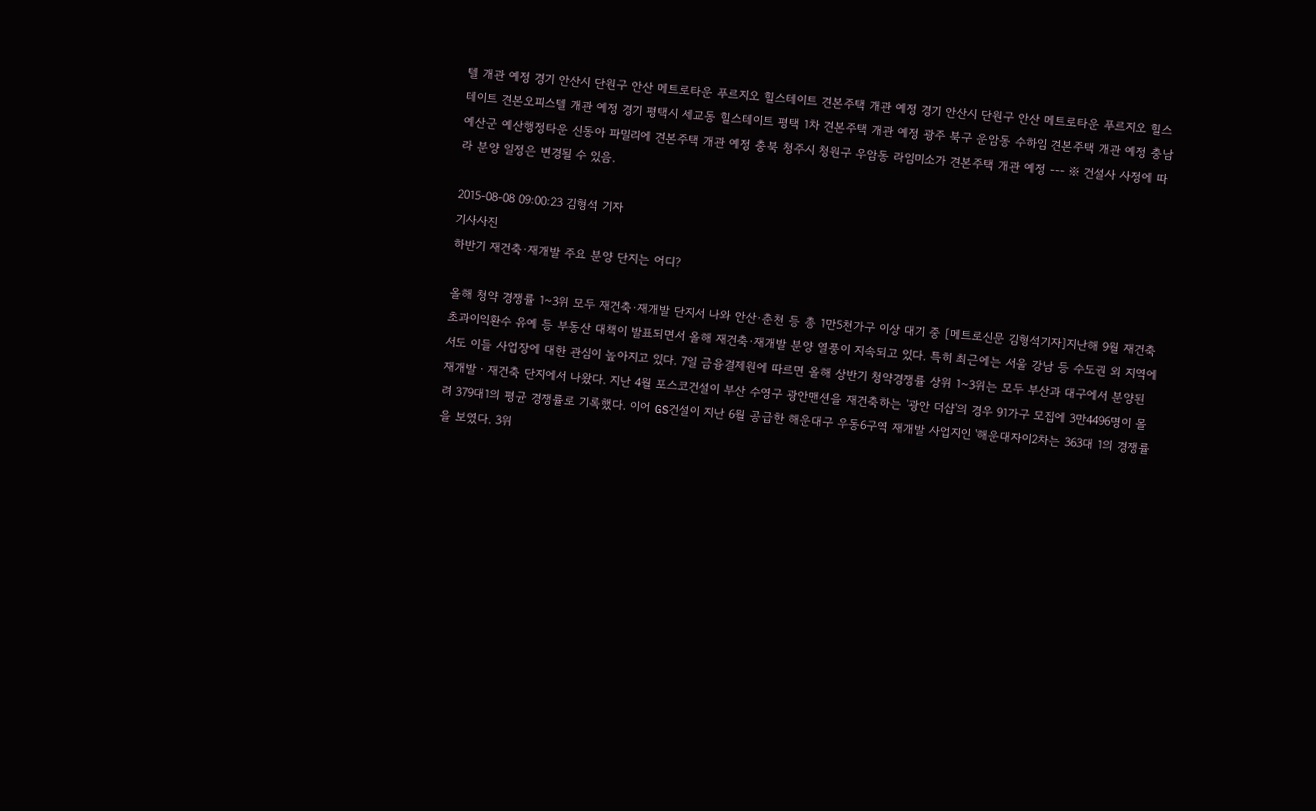텔 개관 예정 경기 안산시 단원구 안산 메트로타운 푸르지오 힐스테이트 견본주택 개관 예정 경기 안산시 단원구 안산 메트로타운 푸르지오 힐스테이트 견본오피스텔 개관 예정 경기 평택시 세교동 힐스테이트 평택 1차 견본주택 개관 예정 광주 북구 운암동 수하임 견본주택 개관 예정 충남 예산군 예산행정타운 신동아 파밀리에 견본주택 개관 예정 충북 청주시 청원구 우암동 라임미소가 견본주택 개관 예정 --- ※ 건설사 사정에 따라 분양 일정은 변경될 수 있음.

2015-08-08 09:00:23 김형석 기자
기사사진
하반기 재건축·재개발 주요 분양 단지는 어디?

올해 청약 경쟁률 1~3위 모두 재건축·재개발 단지서 나와 안산·춘천 등 총 1만5천가구 이상 대기 중 [메트로신문 김형석기자]지난해 9월 재건축 초과이익환수 유예 등 부동산 대책이 발표되면서 올해 재건축·재개발 분양 열풍이 지속되고 있다. 특히 최근에는 서울 강남 등 수도권 외 지역에서도 이들 사업장에 대한 관심이 높아지고 있다. 7일 금융결제원에 따르면 올해 상반기 청약경쟁률 상위 1~3위는 모두 부산과 대구에서 분양된 재개발ㆍ재건축 단지에서 나왔다. 지난 4월 포스코건설이 부산 수영구 광안맨션을 재건축하는 '광안 더샵'의 경우 91가구 모집에 3만4496명이 몰려 379대1의 평균 경쟁률로 기록했다. 이어 GS건설이 지난 6월 공급한 해운대구 우동6구역 재개발 사업지인 '해운대자이2차는 363대 1의 경쟁률을 보였다. 3위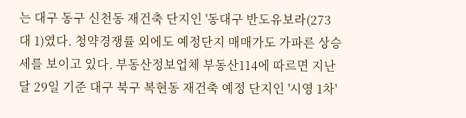는 대구 동구 신천동 재건축 단지인 '동대구 반도유보라(273대 1)였다. 청약경쟁률 외에도 예정단지 매매가도 가파른 상승세를 보이고 있다. 부동산정보업체 부동산114에 따르면 지난달 29일 기준 대구 북구 복현동 재건축 예정 단지인 '시영 1차'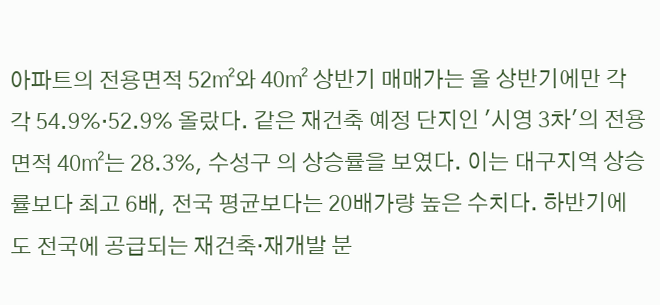아파트의 전용면적 52㎡와 40㎡ 상반기 매매가는 올 상반기에만 각각 54.9%·52.9% 올랐다. 같은 재건축 예정 단지인 '시영 3차'의 전용면적 40㎡는 28.3%, 수성구 의 상승률을 보였다. 이는 대구지역 상승률보다 최고 6배, 전국 평균보다는 20배가량 높은 수치다. 하반기에도 전국에 공급되는 재건축·재개발 분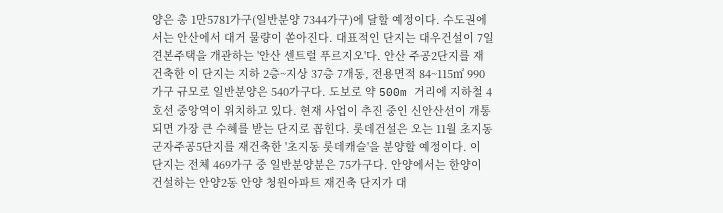양은 총 1만5781가구(일반분양 7344가구)에 달할 예정이다. 수도권에서는 안산에서 대거 물량이 쏟아진다. 대표적인 단지는 대우건설이 7일 견본주택을 개관하는 '안산 센트럴 푸르지오'다. 안산 주공2단지를 재건축한 이 단지는 지하 2층~지상 37층 7개동, 전용면적 84~115㎡ 990가구 규모로 일반분양은 540가구다. 도보로 약 500m 거리에 지하철 4호선 중앙역이 위치하고 있다. 현재 사업이 추진 중인 신안산선이 개통되면 가장 큰 수혜를 받는 단지로 꼽힌다. 롯데건설은 오는 11월 초지동 군자주공5단지를 재건축한 '초지동 롯데캐슬'을 분양할 예정이다. 이 단지는 전체 469가구 중 일반분양분은 75가구다. 안양에서는 한양이 건설하는 안양2동 안양 청원아파트 재건축 단지가 대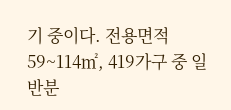기 중이다. 전용면적 59~114㎡, 419가구 중 일반분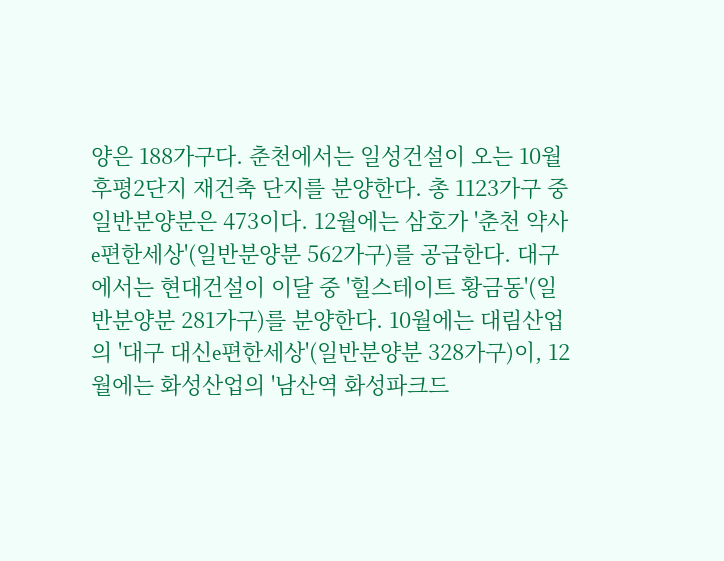양은 188가구다. 춘천에서는 일성건설이 오는 10월 후평2단지 재건축 단지를 분양한다. 총 1123가구 중 일반분양분은 473이다. 12월에는 삼호가 '춘천 약사 e편한세상'(일반분양분 562가구)를 공급한다. 대구에서는 현대건설이 이달 중 '힐스테이트 황금동'(일반분양분 281가구)를 분양한다. 10월에는 대림산업의 '대구 대신e편한세상'(일반분양분 328가구)이, 12월에는 화성산업의 '남산역 화성파크드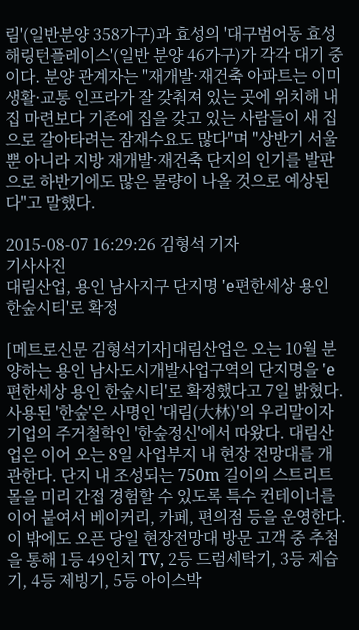림'(일반분양 358가구)과 효성의 '대구범어동 효성해링턴플레이스'(일반 분양 46가구)가 각각 대기 중이다. 분양 관계자는 "재개발·재건축 아파트는 이미 생활·교통 인프라가 잘 갖춰져 있는 곳에 위치해 내 집 마련보다 기존에 집을 갖고 있는 사람들이 새 집으로 갈아타려는 잠재수요도 많다"며 "상반기 서울 뿐 아니라 지방 재개발·재건축 단지의 인기를 발판으로 하반기에도 많은 물량이 나올 것으로 예상된다"고 말했다.

2015-08-07 16:29:26 김형석 기자
기사사진
대림산업, 용인 남사지구 단지명 'e편한세상 용인 한숲시티'로 확정

[메트로신문 김형석기자]대림산업은 오는 10월 분양하는 용인 남사도시개발사업구역의 단지명을 'e편한세상 용인 한숲시티'로 확정했다고 7일 밝혔다. 사용된 '한숲'은 사명인 '대림(大林)'의 우리말이자 기업의 주거철학인 '한숲정신'에서 따왔다. 대림산업은 이어 오는 8일 사업부지 내 현장 전망대를 개관한다. 단지 내 조성되는 750m 길이의 스트리트몰을 미리 간접 경험할 수 있도록 특수 컨테이너를 이어 붙여서 베이커리, 카페, 편의점 등을 운영한다. 이 밖에도 오픈 당일 현장전망대 방문 고객 중 추첨을 통해 1등 49인치 TV, 2등 드럼세탁기, 3등 제습기, 4등 제빙기, 5등 아이스박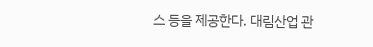스 등을 제공한다. 대림산업 관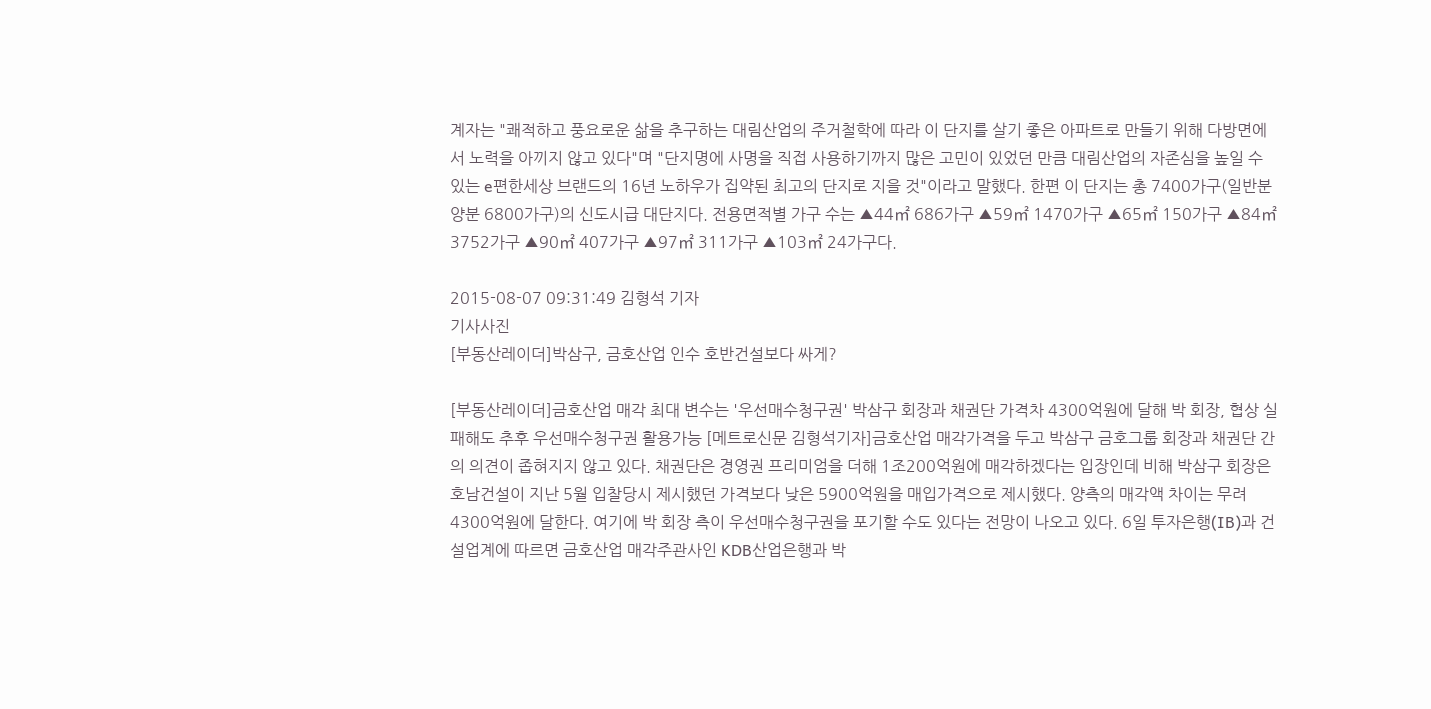계자는 "쾌적하고 풍요로운 삶을 추구하는 대림산업의 주거철학에 따라 이 단지를 살기 좋은 아파트로 만들기 위해 다방면에서 노력을 아끼지 않고 있다"며 "단지명에 사명을 직접 사용하기까지 많은 고민이 있었던 만큼 대림산업의 자존심을 높일 수 있는 e편한세상 브랜드의 16년 노하우가 집약된 최고의 단지로 지을 것"이라고 말했다. 한편 이 단지는 총 7400가구(일반분양분 6800가구)의 신도시급 대단지다. 전용면적별 가구 수는 ▲44㎡ 686가구 ▲59㎡ 1470가구 ▲65㎡ 150가구 ▲84㎡ 3752가구 ▲90㎡ 407가구 ▲97㎡ 311가구 ▲103㎡ 24가구다.

2015-08-07 09:31:49 김형석 기자
기사사진
[부동산레이더]박삼구, 금호산업 인수 호반건설보다 싸게?

[부동산레이더]금호산업 매각 최대 변수는 '우선매수청구권' 박삼구 회장과 채권단 가격차 4300억원에 달해 박 회장, 협상 실패해도 추후 우선매수청구권 활용가능 [메트로신문 김형석기자]금호산업 매각가격을 두고 박삼구 금호그룹 회장과 채권단 간의 의견이 좁혀지지 않고 있다. 채권단은 경영권 프리미엄을 더해 1조200억원에 매각하겠다는 입장인데 비해 박삼구 회장은 호남건설이 지난 5월 입찰당시 제시했던 가격보다 낮은 5900억원을 매입가격으로 제시했다. 양측의 매각액 차이는 무려 4300억원에 달한다. 여기에 박 회장 측이 우선매수청구권을 포기할 수도 있다는 전망이 나오고 있다. 6일 투자은행(IB)과 건설업계에 따르면 금호산업 매각주관사인 KDB산업은행과 박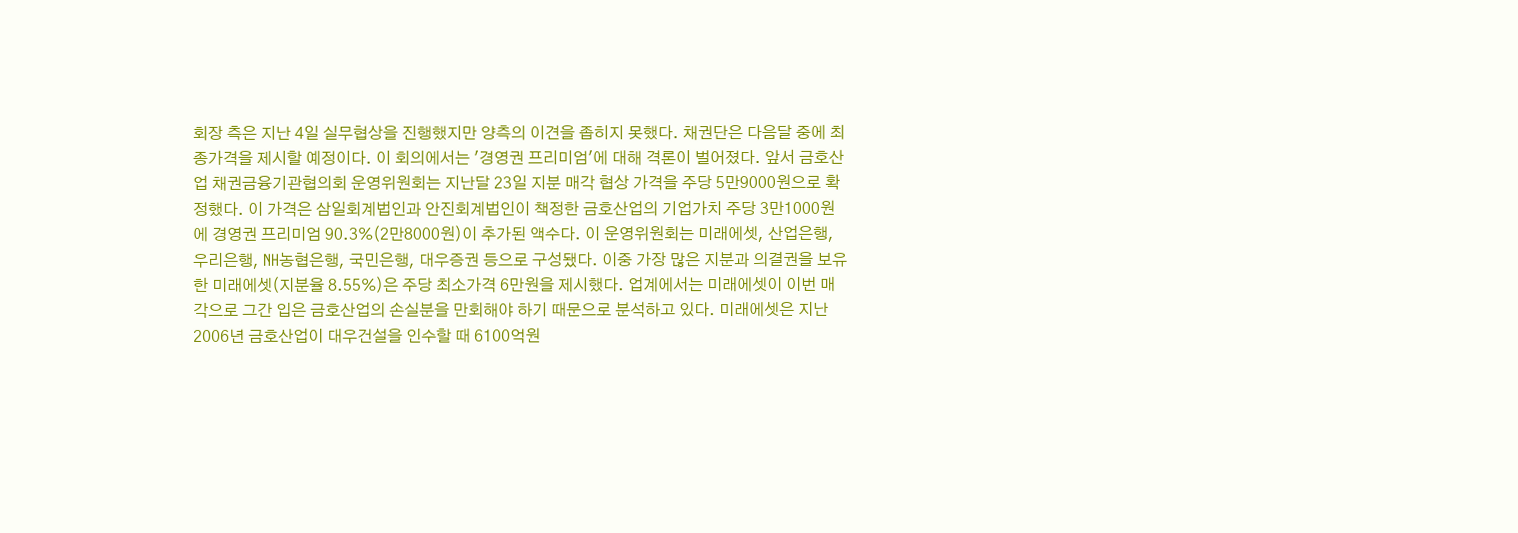회장 측은 지난 4일 실무협상을 진행했지만 양측의 이견을 좁히지 못했다. 채권단은 다음달 중에 최종가격을 제시할 예정이다. 이 회의에서는 '경영권 프리미엄'에 대해 격론이 벌어졌다. 앞서 금호산업 채권금융기관협의회 운영위원회는 지난달 23일 지분 매각 협상 가격을 주당 5만9000원으로 확정했다. 이 가격은 삼일회계법인과 안진회계법인이 책정한 금호산업의 기업가치 주당 3만1000원에 경영권 프리미엄 90.3%(2만8000원)이 추가된 액수다. 이 운영위원회는 미래에셋, 산업은행, 우리은행, NH농협은행, 국민은행, 대우증권 등으로 구성됐다. 이중 가장 많은 지분과 의결권을 보유한 미래에셋(지분율 8.55%)은 주당 최소가격 6만원을 제시했다. 업계에서는 미래에셋이 이번 매각으로 그간 입은 금호산업의 손실분을 만회해야 하기 때문으로 분석하고 있다. 미래에셋은 지난 2006년 금호산업이 대우건설을 인수할 때 6100억원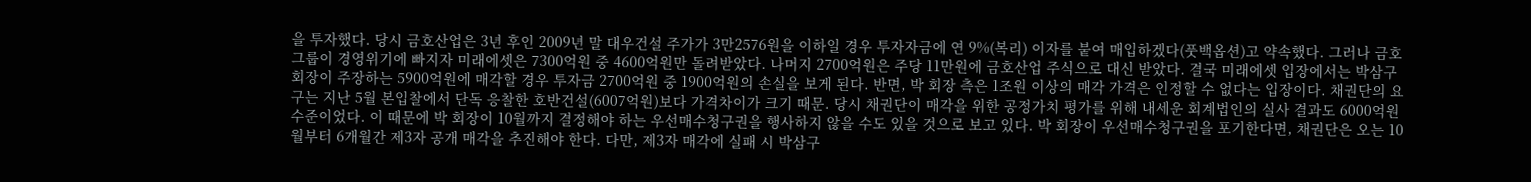을 투자했다. 당시 금호산업은 3년 후인 2009년 말 대우건설 주가가 3만2576원을 이하일 경우 투자자금에 연 9%(복리) 이자를 붙여 매입하겠다(풋백옵션)고 약속했다. 그러나 금호그룹이 경영위기에 빠지자 미래에셋은 7300억원 중 4600억원만 돌려받았다. 나머지 2700억원은 주당 11만원에 금호산업 주식으로 대신 받았다. 결국 미래에셋 입장에서는 박삼구 회장이 주장하는 5900억원에 매각할 경우 투자금 2700억원 중 1900억원의 손실을 보게 된다. 반면, 박 회장 측은 1조원 이상의 매각 가격은 인정할 수 없다는 입장이다. 채권단의 요구는 지난 5월 본입찰에서 단독 응찰한 호반건설(6007억원)보다 가격차이가 크기 때문. 당시 채권단이 매각을 위한 공정가치 평가를 위해 내세운 회계법인의 실사 결과도 6000억원 수준이었다. 이 때문에 박 회장이 10월까지 결정해야 하는 우선매수청구권을 행사하지 않을 수도 있을 것으로 보고 있다. 박 회장이 우선매수청구권을 포기한다면, 채권단은 오는 10월부터 6개월간 제3자 공개 매각을 추진해야 한다. 다만, 제3자 매각에 실패 시 박삼구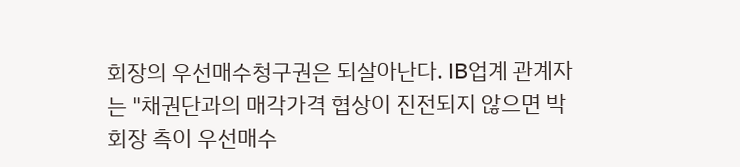회장의 우선매수청구권은 되살아난다. IB업계 관계자는 "채권단과의 매각가격 협상이 진전되지 않으면 박 회장 측이 우선매수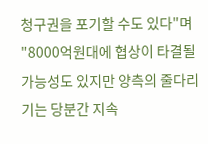청구권을 포기할 수도 있다"며 "8000억원대에 협상이 타결될 가능성도 있지만 양측의 줄다리기는 당분간 지속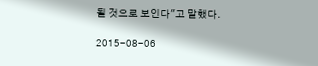될 것으로 보인다"고 말했다.

2015-08-06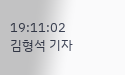19:11:02 김형석 기자